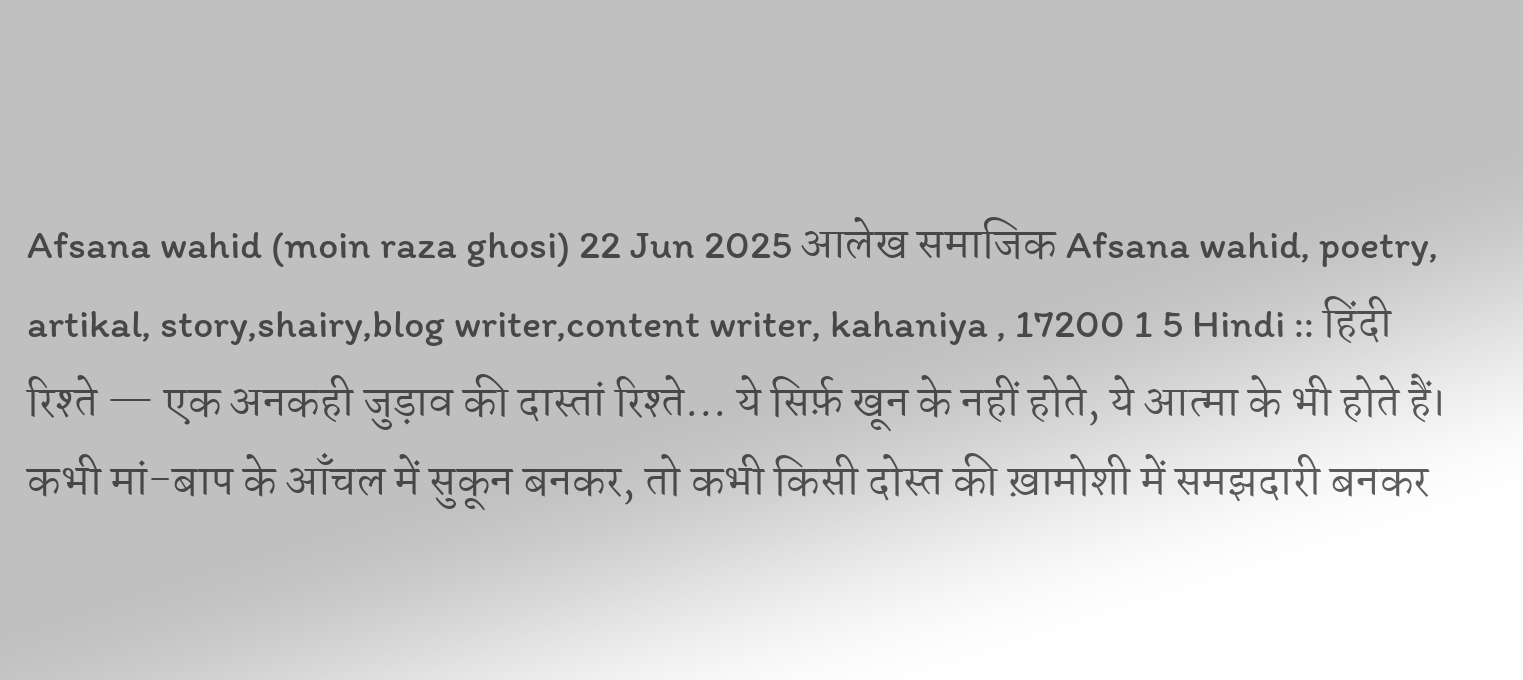Afsana wahid (moin raza ghosi) 22 Jun 2025 आलेख समाजिक Afsana wahid, poetry, artikal, story,shairy,blog writer,content writer, kahaniya , 17200 1 5 Hindi :: हिंदी
रिश्ते — एक अनकही जुड़ाव की दास्तां रिश्ते... ये सिर्फ़ खून के नहीं होते, ये आत्मा के भी होते हैं। कभी मां-बाप के आँचल में सुकून बनकर, तो कभी किसी दोस्त की ख़ामोशी में समझदारी बनकर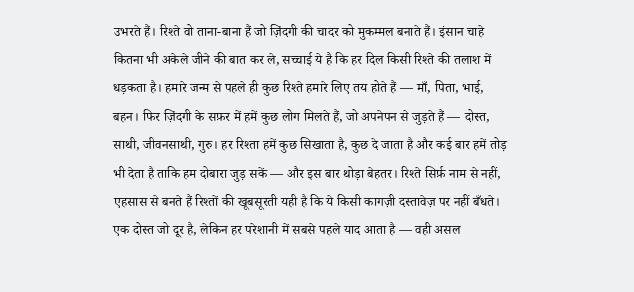उभरते हैं। रिश्ते वो ताना-बाना हैं जो ज़िंदगी की चादर को मुकम्मल बनाते हैं। इंसान चाहे कितना भी अकेले जीने की बात कर ले, सच्चाई ये है कि हर दिल किसी रिश्ते की तलाश में धड़कता है। हमारे जन्म से पहले ही कुछ रिश्ते हमारे लिए तय होते हैं — माँ, पिता, भाई, बहन। फिर ज़िंदगी के सफ़र में हमें कुछ लोग मिलते हैं, जो अपनेपन से जुड़ते हैं — दोस्त, साथी, जीवनसाथी, गुरु। हर रिश्ता हमें कुछ सिखाता है, कुछ दे जाता है और कई बार हमें तोड़ भी देता है ताकि हम दोबारा जुड़ सकें — और इस बार थोड़ा बेहतर। रिश्ते सिर्फ़ नाम से नहीं, एहसास से बनते हैं रिश्तों की खूबसूरती यही है कि ये किसी कागज़ी दस्तावेज़ पर नहीं बँधते। एक दोस्त जो दूर है, लेकिन हर परेशानी में सबसे पहले याद आता है — वही असल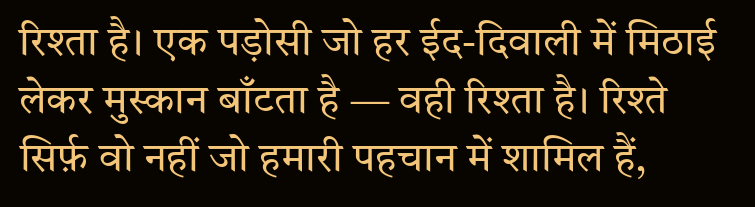रिश्ता है। एक पड़ोसी जो हर ईद-दिवाली में मिठाई लेकर मुस्कान बाँटता है — वही रिश्ता है। रिश्ते सिर्फ़ वो नहीं जो हमारी पहचान में शामिल हैं,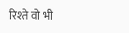रिश्ते वो भी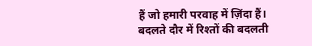हैं जो हमारी परवाह में ज़िंदा हैं। बदलते दौर में रिश्तों की बदलती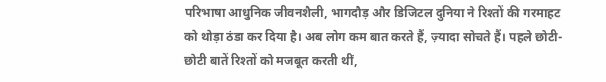परिभाषा आधुनिक जीवनशैली, भागदौड़ और डिजिटल दुनिया ने रिश्तों की गरमाहट को थोड़ा ठंडा कर दिया है। अब लोग कम बात करते हैं, ज़्यादा सोचते हैं। पहले छोटी-छोटी बातें रिश्तों को मजबूत करती थीं,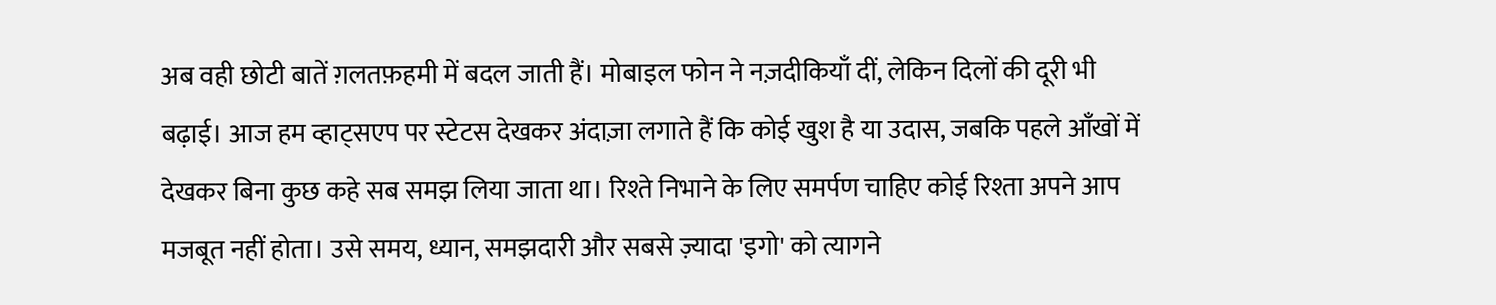अब वही छोटी बातें ग़लतफ़हमी में बदल जाती हैं। मोबाइल फोन ने नज़दीकियाँ दीं, लेकिन दिलों की दूरी भी बढ़ाई। आज हम व्हाट्सएप पर स्टेटस देखकर अंदाज़ा लगाते हैं कि कोई खुश है या उदास, जबकि पहले आँखों में देखकर बिना कुछ कहे सब समझ लिया जाता था। रिश्ते निभाने के लिए समर्पण चाहिए कोई रिश्ता अपने आप मजबूत नहीं होता। उसे समय, ध्यान, समझदारी और सबसे ज़्यादा 'इगो' को त्यागने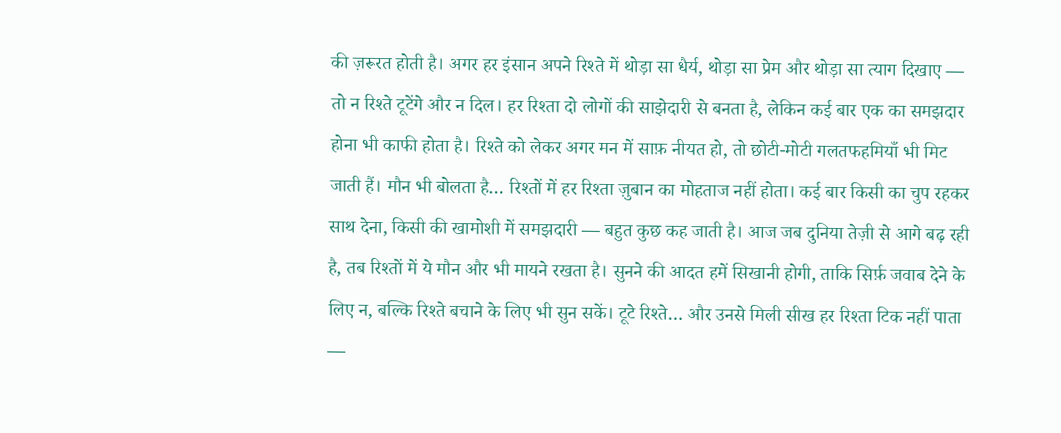की ज़रूरत होती है। अगर हर इंसान अपने रिश्ते में थोड़ा सा धैर्य, थोड़ा सा प्रेम और थोड़ा सा त्याग दिखाए — तो न रिश्ते टूटेंगे और न दिल। हर रिश्ता दो लोगों की साझेदारी से बनता है, लेकिन कई बार एक का समझदार होना भी काफी होता है। रिश्ते को लेकर अगर मन में साफ़ नीयत हो, तो छोटी-मोटी गलतफहमियाँ भी मिट जाती हैं। मौन भी बोलता है… रिश्तों में हर रिश्ता ज़ुबान का मोहताज नहीं होता। कई बार किसी का चुप रहकर साथ देना, किसी की खामोशी में समझदारी — बहुत कुछ कह जाती है। आज जब दुनिया तेज़ी से आगे बढ़ रही है, तब रिश्तों में ये मौन और भी मायने रखता है। सुनने की आदत हमें सिखानी होगी, ताकि सिर्फ़ जवाब देने के लिए न, बल्कि रिश्ते बचाने के लिए भी सुन सकें। टूटे रिश्ते… और उनसे मिली सीख हर रिश्ता टिक नहीं पाता —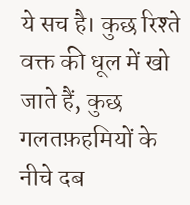ये सच है। कुछ रिश्ते वक्त की धूल में खो जाते हैं, कुछ गलतफ़हमियों के नीचे दब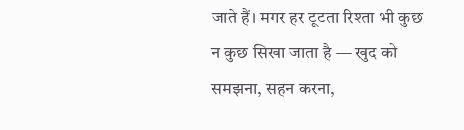जाते हैं। मगर हर टूटता रिश्ता भी कुछ न कुछ सिखा जाता है — खुद को समझना, सहन करना,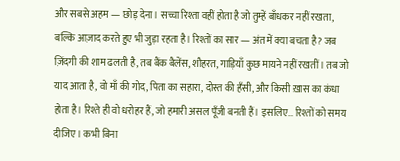और सबसे अहम — छोड़ देना। सच्चा रिश्ता वहीं होता है जो तुम्हें बाँधकर नहीं रखता, बल्कि आज़ाद करते हुए भी जुड़ा रहता है। रिश्तों का सार — अंत में क्या बचता है? जब ज़िंदगी की शाम ढलती है, तब बैंक बैलेंस, शौहरत, गाड़ियाँ कुछ मायने नहीं रखतीं। तब जो याद आता है, वो माँ की गोद, पिता का सहारा, दोस्त की हँसी, और किसी ख़ास का कंधा होता है। रिश्ते ही वो धरोहर हैं, जो हमारी असल पूँजी बनती हैं। इसलिए… रिश्तों को समय दीजिए। कभी बिना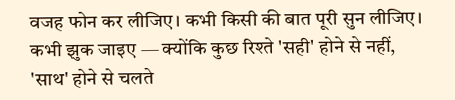वजह फोन कर लीजिए। कभी किसी की बात पूरी सुन लीजिए। कभी झुक जाइए — क्योंकि कुछ रिश्ते 'सही' होने से नहीं, 'साथ' होने से चलते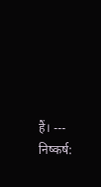हैं। --- निष्कर्ष: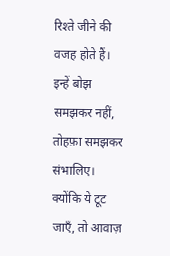रिश्ते जीने की वजह होते हैं। इन्हें बोझ समझकर नहीं, तोहफ़ा समझकर संभालिए। क्योंकि ये टूट जाएँ, तो आवाज़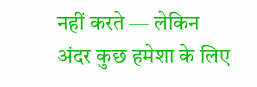नहीं करते — लेकिन अंदर कुछ हमेशा के लिए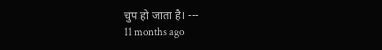चुप हो जाता है। ---
11 months ago